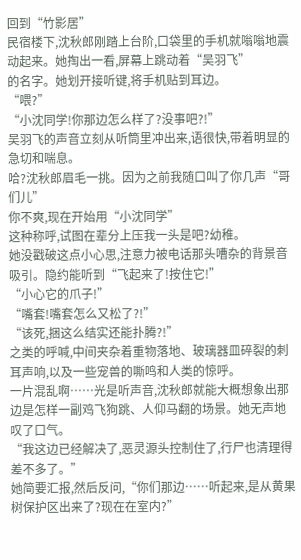回到“竹影居”
民宿楼下,沈秋郎刚踏上台阶,口袋里的手机就嗡嗡地震动起来。她掏出一看,屏幕上跳动着“吴羽飞”
的名字。她划开接听键,将手机贴到耳边。
“喂?”
“小沈同学!你那边怎么样了?没事吧?!”
吴羽飞的声音立刻从听筒里冲出来,语很快,带着明显的急切和喘息。
哈?沈秋郎眉毛一挑。因为之前我随口叫了你几声“哥们儿”
你不爽,现在开始用“小沈同学”
这种称呼,试图在辈分上压我一头是吧?幼稚。
她没戳破这点小心思,注意力被电话那头嘈杂的背景音吸引。隐约能听到“飞起来了!按住它!”
“小心它的爪子!”
“嘴套!嘴套怎么又松了?!”
“该死,捆这么结实还能扑腾?!”
之类的呼喊,中间夹杂着重物落地、玻璃器皿碎裂的刺耳声响,以及一些宠兽的嘶鸣和人类的惊呼。
一片混乱啊……光是听声音,沈秋郎就能大概想象出那边是怎样一副鸡飞狗跳、人仰马翻的场景。她无声地叹了口气。
“我这边已经解决了,恶灵源头控制住了,行尸也清理得差不多了。”
她简要汇报,然后反问,“你们那边……听起来,是从黄果树保护区出来了?现在在室内?”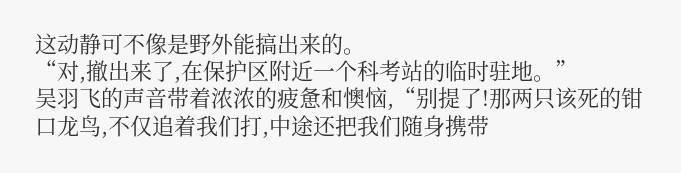这动静可不像是野外能搞出来的。
“对,撤出来了,在保护区附近一个科考站的临时驻地。”
吴羽飞的声音带着浓浓的疲惫和懊恼,“别提了!那两只该死的钳口龙鸟,不仅追着我们打,中途还把我们随身携带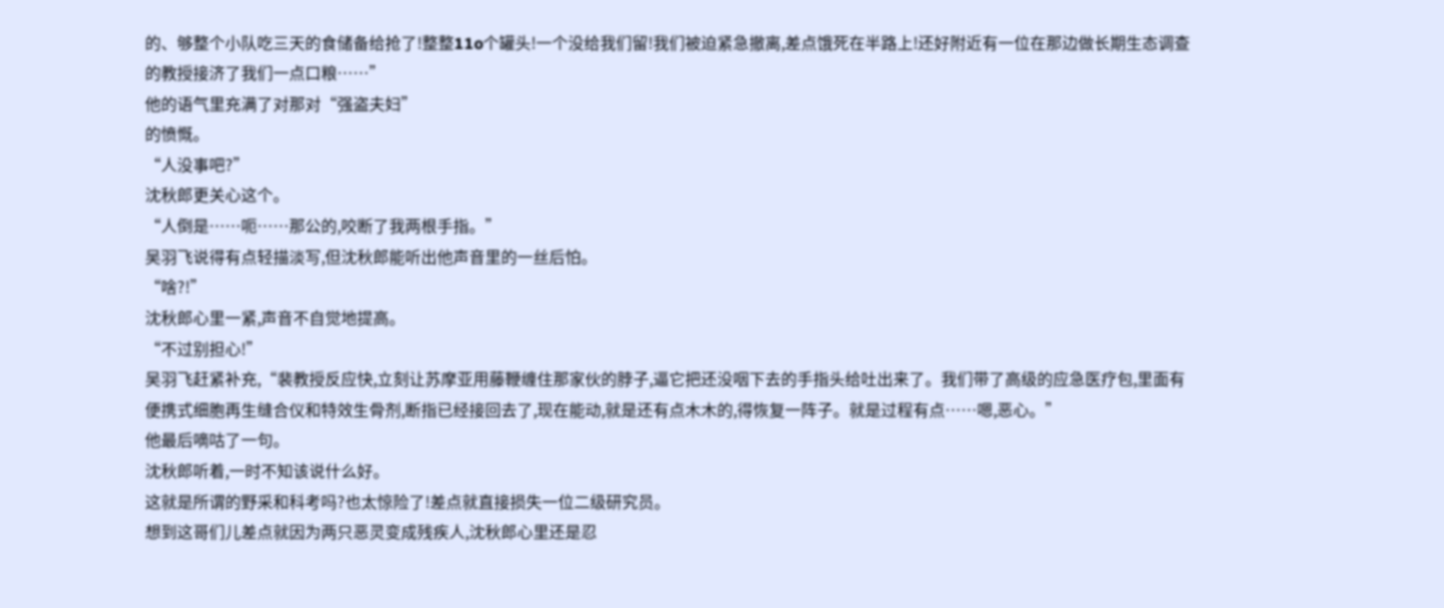的、够整个小队吃三天的食储备给抢了!整整11o个罐头!一个没给我们留!我们被迫紧急撤离,差点饿死在半路上!还好附近有一位在那边做长期生态调查的教授接济了我们一点口粮……”
他的语气里充满了对那对“强盗夫妇”
的愤慨。
“人没事吧?”
沈秋郎更关心这个。
“人倒是……呃……那公的,咬断了我两根手指。”
吴羽飞说得有点轻描淡写,但沈秋郎能听出他声音里的一丝后怕。
“啥?!”
沈秋郎心里一紧,声音不自觉地提高。
“不过别担心!”
吴羽飞赶紧补充,“裴教授反应快,立刻让苏摩亚用藤鞭缠住那家伙的脖子,逼它把还没咽下去的手指头给吐出来了。我们带了高级的应急医疗包,里面有便携式细胞再生缝合仪和特效生骨剂,断指已经接回去了,现在能动,就是还有点木木的,得恢复一阵子。就是过程有点……嗯,恶心。”
他最后嘀咕了一句。
沈秋郎听着,一时不知该说什么好。
这就是所谓的野采和科考吗?也太惊险了!差点就直接损失一位二级研究员。
想到这哥们儿差点就因为两只恶灵变成残疾人,沈秋郎心里还是忍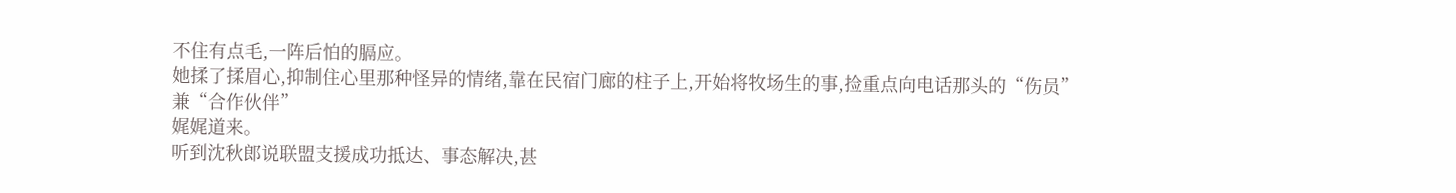不住有点毛,一阵后怕的膈应。
她揉了揉眉心,抑制住心里那种怪异的情绪,靠在民宿门廊的柱子上,开始将牧场生的事,捡重点向电话那头的“伤员”
兼“合作伙伴”
娓娓道来。
听到沈秋郎说联盟支援成功抵达、事态解决,甚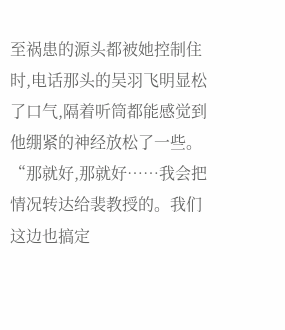至祸患的源头都被她控制住时,电话那头的吴羽飞明显松了口气,隔着听筒都能感觉到他绷紧的神经放松了一些。
“那就好,那就好……我会把情况转达给裴教授的。我们这边也搞定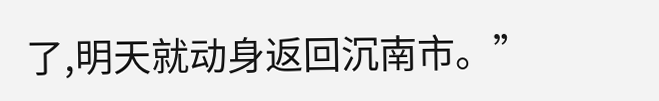了,明天就动身返回沉南市。”